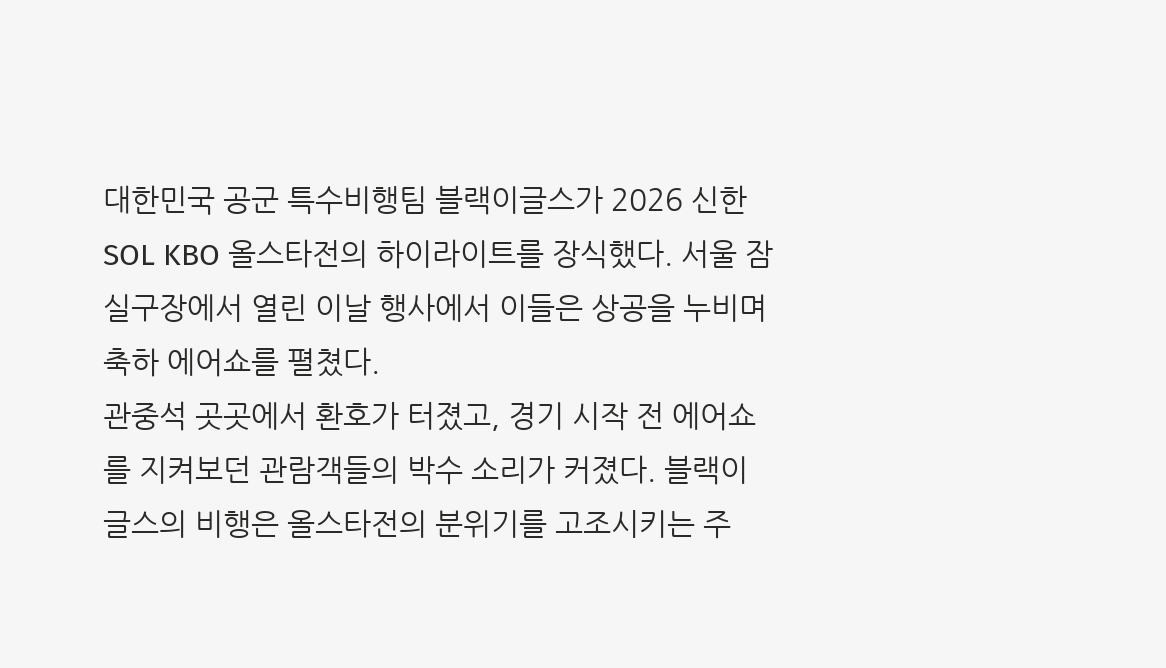대한민국 공군 특수비행팀 블랙이글스가 2026 신한 SOL KBO 올스타전의 하이라이트를 장식했다. 서울 잠실구장에서 열린 이날 행사에서 이들은 상공을 누비며 축하 에어쇼를 펼쳤다.
관중석 곳곳에서 환호가 터졌고, 경기 시작 전 에어쇼를 지켜보던 관람객들의 박수 소리가 커졌다. 블랙이글스의 비행은 올스타전의 분위기를 고조시키는 주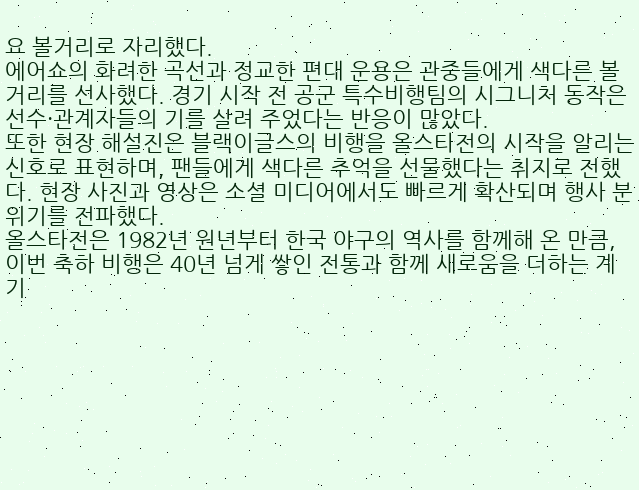요 볼거리로 자리했다.
에어쇼의 화려한 곡선과 정교한 편대 운용은 관중들에게 색다른 볼거리를 선사했다. 경기 시작 전 공군 특수비행팀의 시그니처 동작은 선수·관계자들의 기를 살려 주었다는 반응이 많았다.
또한 현장 해설진은 블랙이글스의 비행을 올스타전의 시작을 알리는 신호로 표현하며, 팬들에게 색다른 추억을 선물했다는 취지로 전했다. 현장 사진과 영상은 소셜 미디어에서도 빠르게 확산되며 행사 분위기를 전파했다.
올스타전은 1982년 원년부터 한국 야구의 역사를 함께해 온 만큼, 이번 축하 비행은 40년 넘게 쌓인 전통과 함께 새로움을 더하는 계기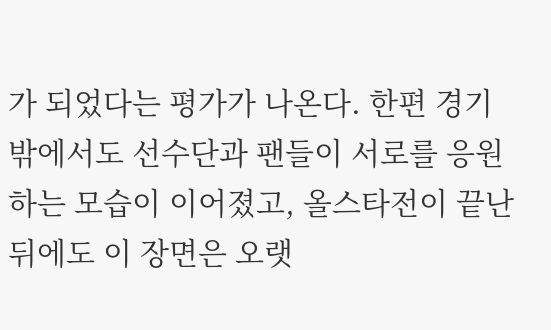가 되었다는 평가가 나온다. 한편 경기 밖에서도 선수단과 팬들이 서로를 응원하는 모습이 이어졌고, 올스타전이 끝난 뒤에도 이 장면은 오랫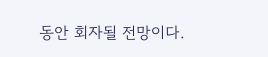동안 회자될 전망이다.